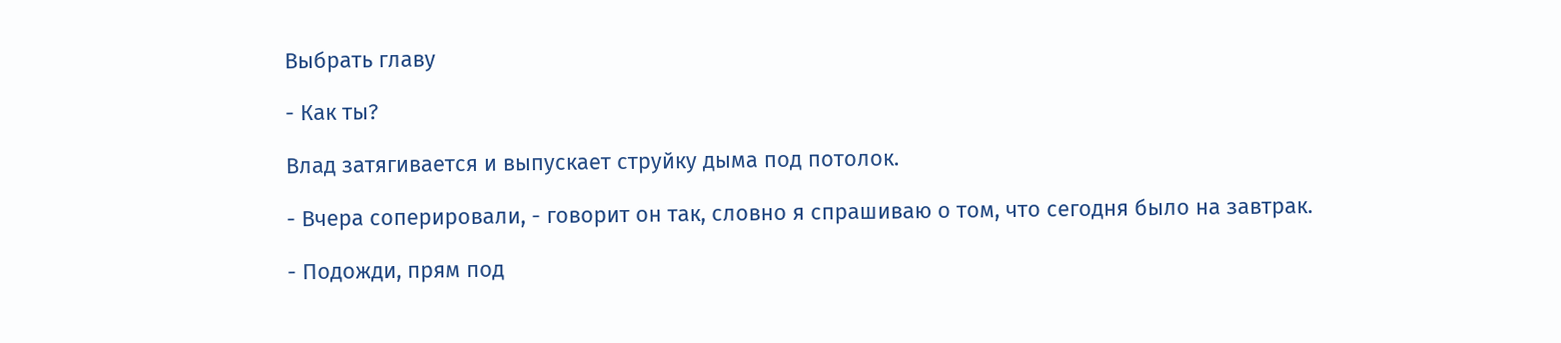Выбрать главу

- Как ты?

Влад затягивается и выпускает струйку дыма под потолок.

- Вчера соперировали, - говорит он так, словно я спрашиваю о том, что сегодня было на завтрак.

- Подожди, прям под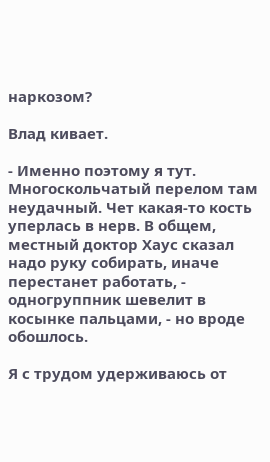наркозом?

Влад кивает.

- Именно поэтому я тут. Многоскольчатый перелом там неудачный. Чет какая-то кость уперлась в нерв. В общем, местный доктор Хаус сказал надо руку собирать, иначе перестанет работать, - одногруппник шевелит в косынке пальцами, - но вроде обошлось.

Я с трудом удерживаюсь от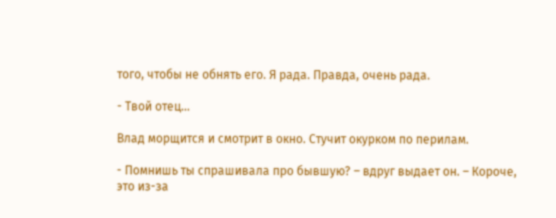того, чтобы не обнять его. Я рада. Правда, очень рада.

- Твой отец…

Влад морщится и смотрит в окно. Стучит окурком по перилам.

- Помнишь ты спрашивала про бывшую? – вдруг выдает он. – Короче, это из-за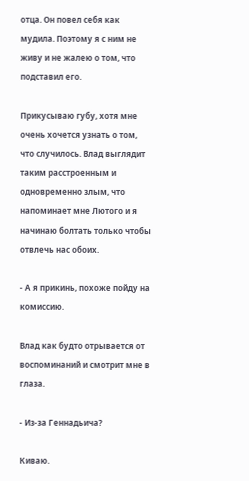отца. Он повел себя как мудила. Поэтому я с ним не живу и не жалею о том, что подставил его.

Прикусываю губу, хотя мне очень хочется узнать о том, что случилось. Влад выглядит таким расстроенным и одновременно злым, что напоминает мне Лютого и я начинаю болтать только чтобы отвлечь нас обоих.

- А я прикинь, похоже пойду на комиссию.

Влад как будто отрывается от воспоминаний и смотрит мне в глаза.

- Из-за Геннадьича?

Киваю.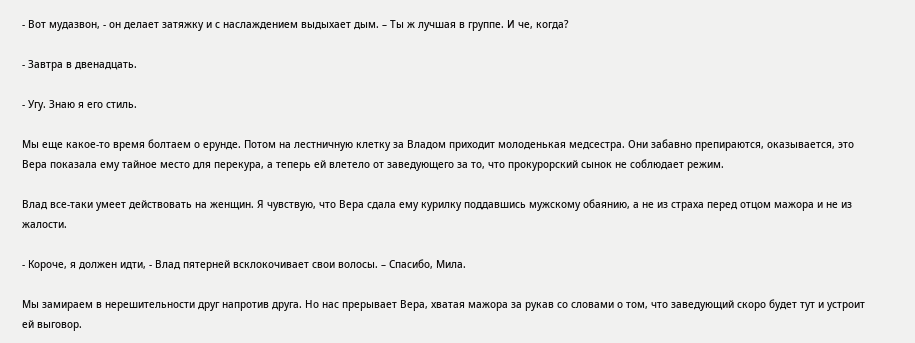- Вот мудазвон, - он делает затяжку и с наслаждением выдыхает дым. – Ты ж лучшая в группе. И че, когда?

- Завтра в двенадцать.

- Угу. Знаю я его стиль.

Мы еще какое-то время болтаем о ерунде. Потом на лестничную клетку за Владом приходит молоденькая медсестра. Они забавно препираются, оказывается, это Вера показала ему тайное место для перекура, а теперь ей влетело от заведующего за то, что прокурорский сынок не соблюдает режим.

Влад все-таки умеет действовать на женщин. Я чувствую, что Вера сдала ему курилку поддавшись мужскому обаянию, а не из страха перед отцом мажора и не из жалости.

- Короче, я должен идти, - Влад пятерней всклокочивает свои волосы. – Спасибо, Мила.

Мы замираем в нерешительности друг напротив друга. Но нас прерывает Вера, хватая мажора за рукав со словами о том, что заведующий скоро будет тут и устроит ей выговор.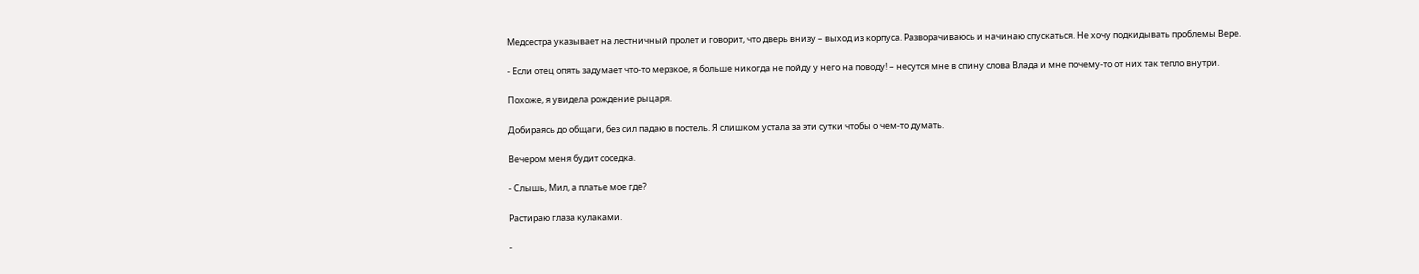Медсестра указывает на лестничный пролет и говорит, что дверь внизу – выход из корпуса. Разворачиваюсь и начинаю спускаться. Не хочу подкидывать проблемы Вере.

- Если отец опять задумает что-то мерзкое, я больше никогда не пойду у него на поводу! – несутся мне в спину слова Влада и мне почему-то от них так тепло внутри.

Похоже, я увидела рождение рыцаря.

Добираясь до общаги, без сил падаю в постель. Я слишком устала за эти сутки чтобы о чем-то думать.

Вечером меня будит соседка.

- Слышь, Мил, а платье мое где?

Растираю глаза кулаками.

-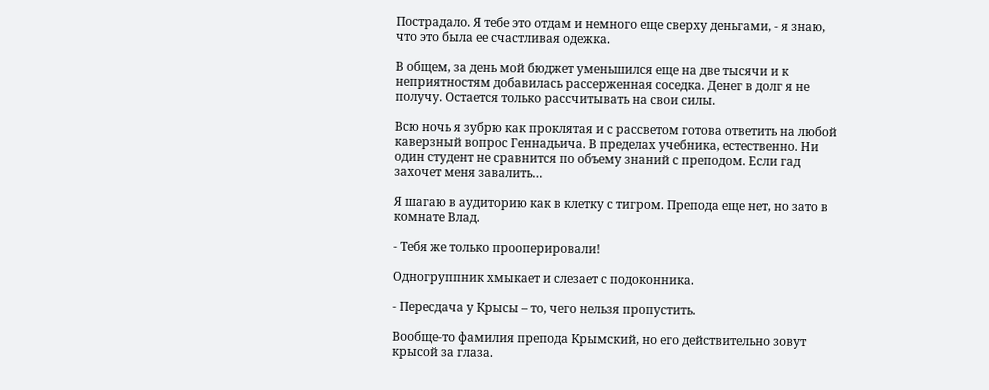Пострадало. Я тебе это отдам и немного еще сверху деньгами, - я знаю, что это была ее счастливая одежка.

В общем, за день мой бюджет уменьшился еще на две тысячи и к неприятностям добавилась рассерженная соседка. Денег в долг я не получу. Остается только рассчитывать на свои силы.

Всю ночь я зубрю как проклятая и с рассветом готова ответить на любой каверзный вопрос Геннадьича. В пределах учебника, естественно. Ни один студент не сравнится по объему знаний с преподом. Если гад захочет меня завалить…

Я шагаю в аудиторию как в клетку с тигром. Препода еще нет, но зато в комнате Влад.

- Тебя же только прооперировали!

Одногруппник хмыкает и слезает с подоконника.

- Пересдача у Крысы – то, чего нельзя пропустить.

Вообще-то фамилия препода Крымский, но его действительно зовут крысой за глаза.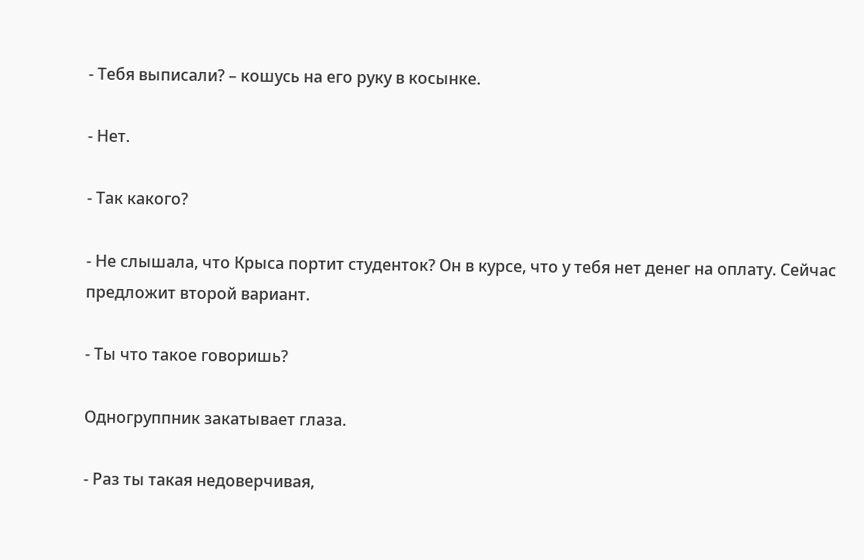- Тебя выписали? – кошусь на его руку в косынке.

- Нет.

- Так какого?

- Не слышала, что Крыса портит студенток? Он в курсе, что у тебя нет денег на оплату. Сейчас предложит второй вариант.

- Ты что такое говоришь?

Одногруппник закатывает глаза.

- Раз ты такая недоверчивая,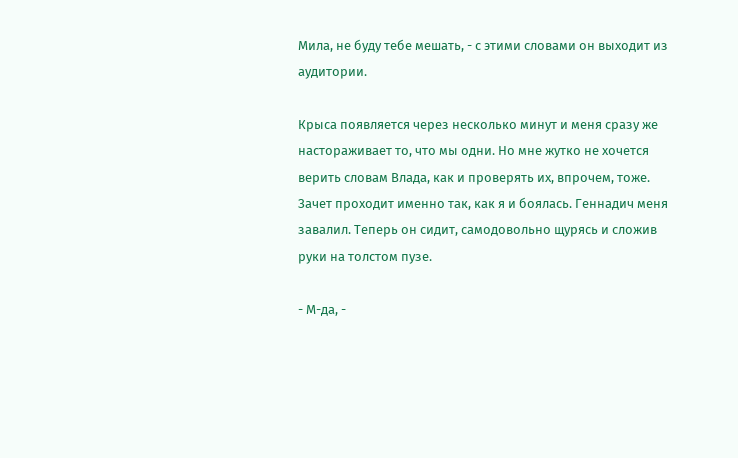Мила, не буду тебе мешать, - с этими словами он выходит из аудитории.

Крыса появляется через несколько минут и меня сразу же настораживает то, что мы одни. Но мне жутко не хочется верить словам Влада, как и проверять их, впрочем, тоже. Зачет проходит именно так, как я и боялась. Геннадич меня завалил. Теперь он сидит, самодовольно щурясь и сложив руки на толстом пузе.

- М-да, -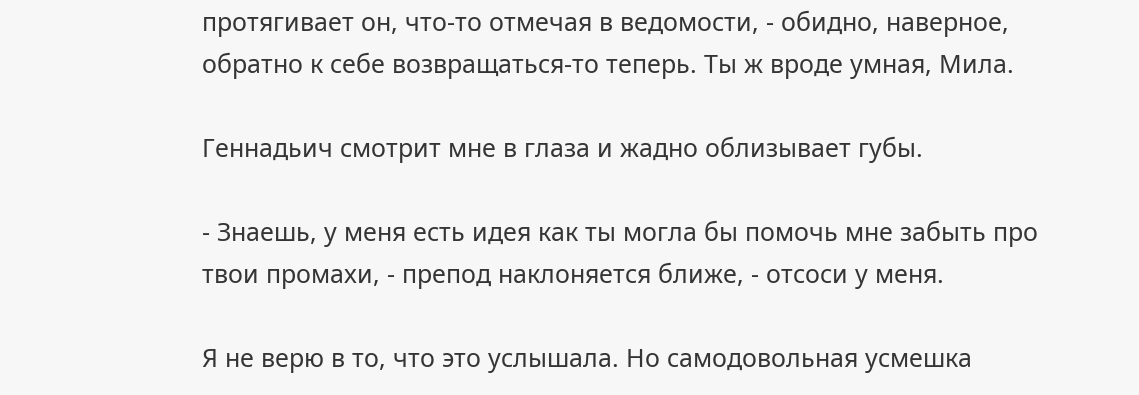протягивает он, что-то отмечая в ведомости, - обидно, наверное, обратно к себе возвращаться-то теперь. Ты ж вроде умная, Мила.

Геннадьич смотрит мне в глаза и жадно облизывает губы.

- Знаешь, у меня есть идея как ты могла бы помочь мне забыть про твои промахи, - препод наклоняется ближе, - отсоси у меня.

Я не верю в то, что это услышала. Но самодовольная усмешка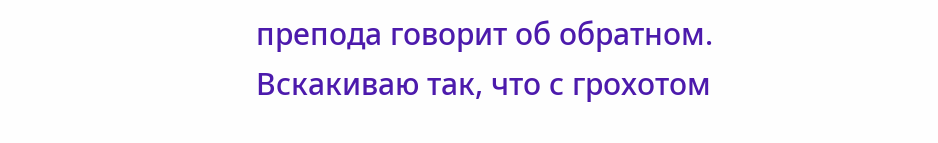препода говорит об обратном. Вскакиваю так, что с грохотом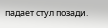падает стул позади.